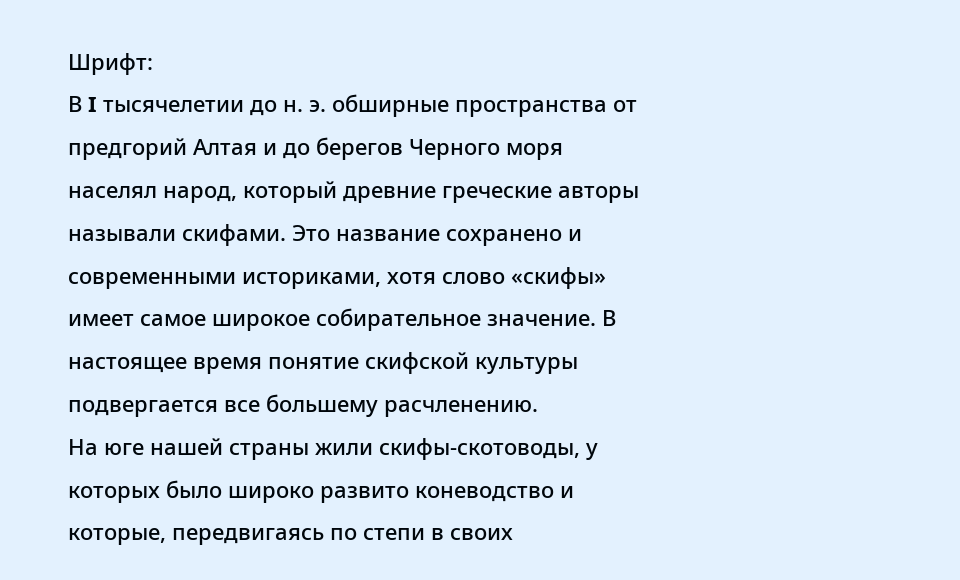Шрифт:
В I тысячелетии до н. э. обширные пространства от предгорий Алтая и до берегов Черного моря населял народ, который древние греческие авторы называли скифами. Это название сохранено и современными историками, хотя слово «скифы» имеет самое широкое собирательное значение. В настоящее время понятие скифской культуры подвергается все большему расчленению.
На юге нашей страны жили скифы-скотоводы, у которых было широко развито коневодство и которые, передвигаясь по степи в своих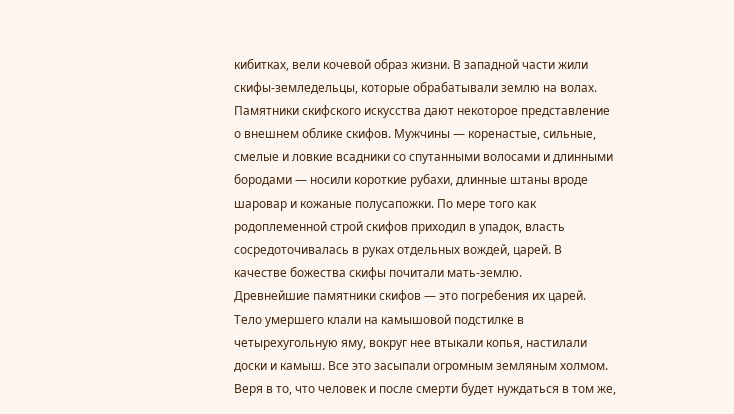кибитках, вели кочевой образ жизни. В западной части жили скифы-земледельцы, которые обрабатывали землю на волах. Памятники скифского искусства дают некоторое представление о внешнем облике скифов. Мужчины — коренастые, сильные, смелые и ловкие всадники со спутанными волосами и длинными бородами — носили короткие рубахи, длинные штаны вроде шаровар и кожаные полусапожки. По мере того как родоплеменной строй скифов приходил в упадок, власть сосредоточивалась в руках отдельных вождей, царей. В качестве божества скифы почитали мать-землю.
Древнейшие памятники скифов — это погребения их царей. Тело умершего клали на камышовой подстилке в четырехугольную яму, вокруг нее втыкали копья, настилали доски и камыш. Все это засыпали огромным земляным холмом. Веря в то, что человек и после смерти будет нуждаться в том же,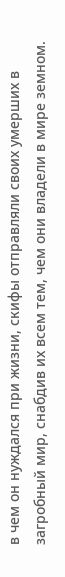в чем он нуждался при жизни, скифы отправляли своих умерших в загробный мир, снабдив их всем тем, чем они владели в мире земном.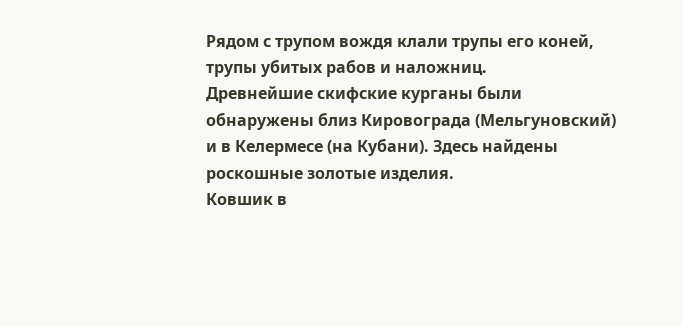Рядом с трупом вождя клали трупы его коней, трупы убитых рабов и наложниц.
Древнейшие скифские курганы были обнаружены близ Кировограда (Мельгуновский) и в Келермесе (на Кубани). Здесь найдены роскошные золотые изделия.
Ковшик в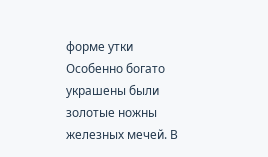форме утки
Особенно богато украшены были золотые ножны железных мечей. В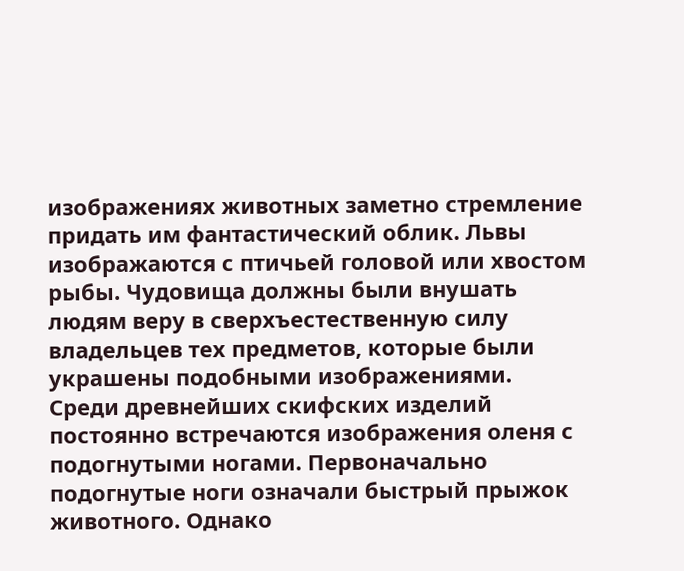изображениях животных заметно стремление придать им фантастический облик. Львы изображаются с птичьей головой или хвостом рыбы. Чудовища должны были внушать людям веру в сверхъестественную силу владельцев тех предметов, которые были украшены подобными изображениями.
Среди древнейших скифских изделий постоянно встречаются изображения оленя с подогнутыми ногами. Первоначально подогнутые ноги означали быстрый прыжок животного. Однако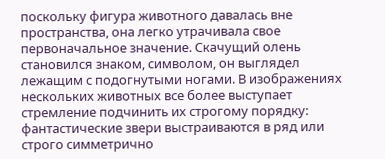поскольку фигура животного давалась вне пространства, она легко утрачивала свое первоначальное значение. Скачущий олень становился знаком, символом, он выглядел лежащим с подогнутыми ногами. В изображениях нескольких животных все более выступает стремление подчинить их строгому порядку: фантастические звери выстраиваются в ряд или строго симметрично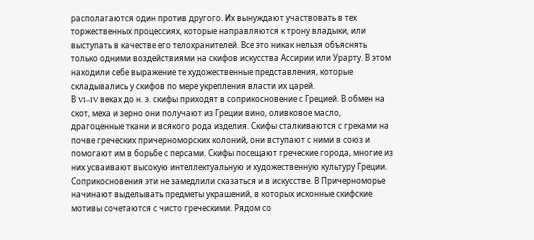располагаются один против другого. Их вынуждают участвовать в тех торжественных процессиях, которые направляются к трону владыки, или выступать в качестве его телохранителей. Все это никак нельзя объяснять только одними воздействиями на скифов искусства Ассирии или Урарту. В этом находили себе выражение те художественные представления, которые складывались у скифов по мере укрепления власти их царей.
В VI–IV веках до н. э. скифы приходят в соприкосновение с Грецией. В обмен на скот, меха и зерно они получают из Греции вино, оливковое масло, драгоценные ткани и всякого рода изделия. Скифы сталкиваются с греками на почве греческих причерноморских колоний, они вступают с ними в союз и помогают им в борьбе с персами. Скифы посещают греческие города, многие из них усваивают высокую интеллектуальную и художественную культуру Греции. Соприкосновения эти не замедлили сказаться и в искусстве. В Причерноморье начинают выделывать предметы украшений, в которых исконные скифские мотивы сочетаются с чисто греческими. Рядом со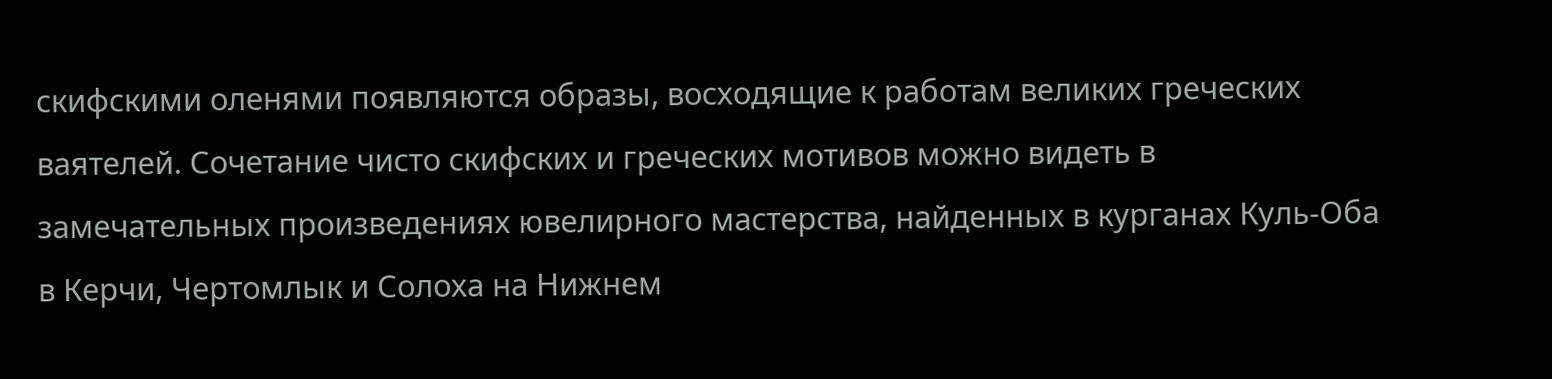скифскими оленями появляются образы, восходящие к работам великих греческих ваятелей. Сочетание чисто скифских и греческих мотивов можно видеть в замечательных произведениях ювелирного мастерства, найденных в курганах Куль-Оба в Керчи, Чертомлык и Солоха на Нижнем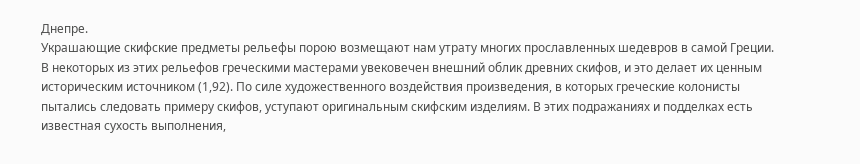Днепре.
Украшающие скифские предметы рельефы порою возмещают нам утрату многих прославленных шедевров в самой Греции. В некоторых из этих рельефов греческими мастерами увековечен внешний облик древних скифов, и это делает их ценным историческим источником (1,92). По силе художественного воздействия произведения, в которых греческие колонисты пытались следовать примеру скифов, уступают оригинальным скифским изделиям. В этих подражаниях и подделках есть известная сухость выполнения,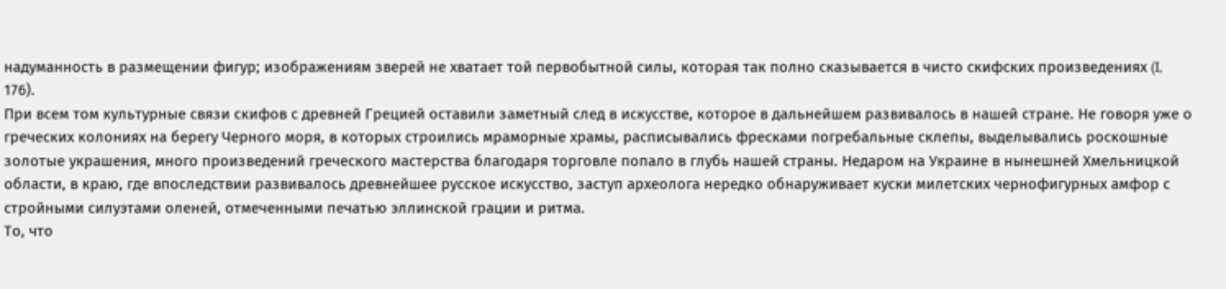надуманность в размещении фигур; изображениям зверей не хватает той первобытной силы, которая так полно сказывается в чисто скифских произведениях (I, 176).
При всем том культурные связи скифов с древней Грецией оставили заметный след в искусстве, которое в дальнейшем развивалось в нашей стране. Не говоря уже о греческих колониях на берегу Черного моря, в которых строились мраморные храмы, расписывались фресками погребальные склепы, выделывались роскошные золотые украшения, много произведений греческого мастерства благодаря торговле попало в глубь нашей страны. Недаром на Украине в нынешней Хмельницкой области, в краю, где впоследствии развивалось древнейшее русское искусство, заступ археолога нередко обнаруживает куски милетских чернофигурных амфор с стройными силуэтами оленей, отмеченными печатью эллинской грации и ритма.
То, что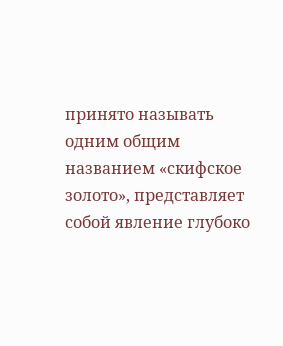принято называть одним общим названием «скифское золото», представляет собой явление глубоко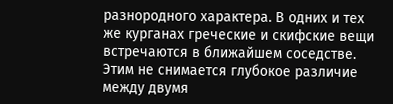разнородного характера. В одних и тех же курганах греческие и скифские вещи встречаются в ближайшем соседстве. Этим не снимается глубокое различие между двумя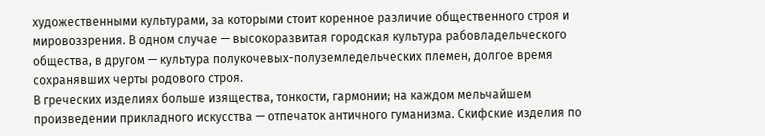художественными культурами, за которыми стоит коренное различие общественного строя и мировоззрения. В одном случае — высокоразвитая городская культура рабовладельческого общества, в другом — культура полукочевых-полуземледельческих племен, долгое время сохранявших черты родового строя.
В греческих изделиях больше изящества, тонкости, гармонии; на каждом мельчайшем произведении прикладного искусства — отпечаток античного гуманизма. Скифские изделия по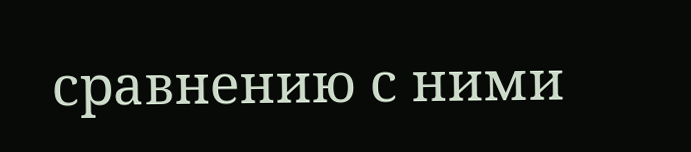сравнению с ними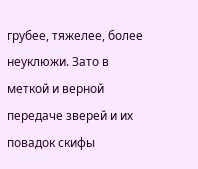грубее, тяжелее, более неуклюжи. Зато в меткой и верной передаче зверей и их повадок скифы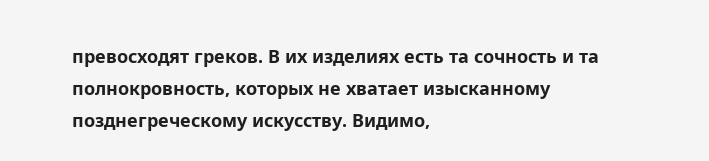превосходят греков. В их изделиях есть та сочность и та полнокровность, которых не хватает изысканному позднегреческому искусству. Видимо,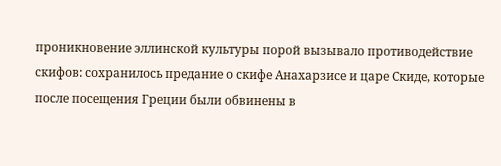проникновение эллинской культуры порой вызывало противодействие скифов: сохранилось предание о скифе Анахарзисе и царе Скиде, которые после посещения Греции были обвинены в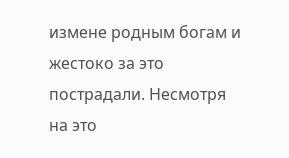измене родным богам и жестоко за это пострадали. Несмотря на это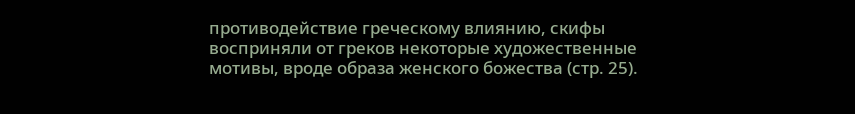противодействие греческому влиянию, скифы восприняли от греков некоторые художественные мотивы, вроде образа женского божества (стр. 25).